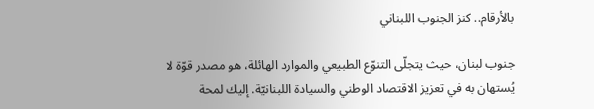بالأرقام.. كنز الجنوب اللبناني

جنوب لبنان، حيث يتجلّى التنوّع الطبيعي والموارد الهائلة، هو مصدر قوّة لا يُستهان به في تعزيز الاقتصاد الوطني والسيادة اللبنانيّة. إليك لمحة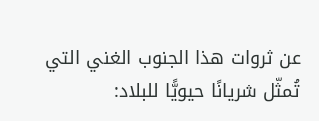عن ثروات هذا الجنوب الغني التي تُمثّل شريانًا حيويًّا للبلاد: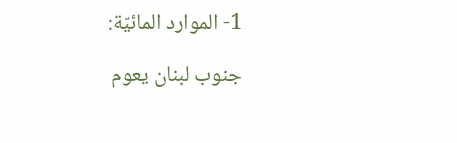1- الموارد المائيّة:

جنوب لبنان يعوم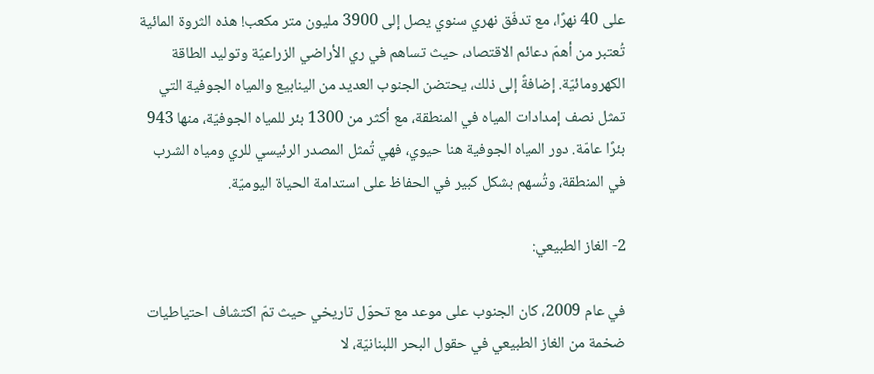على 40 نهرًا، مع تدفّق نهري سنوي يصل إلى 3900 مليون متر مكعب! هذه الثروة المائية تُعتبر من أهمّ دعائم الاقتصاد، حيث تساهم في ري الأراضي الزراعيّة وتوليد الطاقة الكهرومائيّة. إضافةً إلى ذلك، يحتضن الجنوب العديد من الينابيع والمياه الجوفية التي تمثل نصف إمدادات المياه في المنطقة، مع أكثر من 1300 بئر للمياه الجوفيّة، منها 943 بئرًا عامّة. دور المياه الجوفية هنا حيوي، فهي تُمثل المصدر الرئيسي للري ومياه الشرب في المنطقة، وتُسهم بشكل كبير في الحفاظ على استدامة الحياة اليوميّة.

2- الغاز الطبيعي:

في عام 2009، كان الجنوب على موعد مع تحوّل تاريخي حيث تمّ اكتشاف احتياطيات ضخمة من الغاز الطبيعي في حقول البحر اللبنانيّة، لا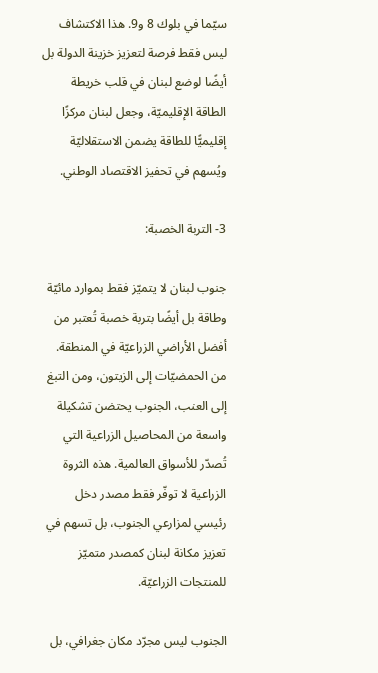سيّما في بلوك 8 و9. هذا الاكتشاف ليس فقط فرصة لتعزيز خزينة الدولة بل أيضًا لوضع لبنان في قلب خريطة الطاقة الإقليميّة، وجعل لبنان مركزًا إقليميًّا للطاقة يضمن الاستقلاليّة ويُسهم في تحفيز الاقتصاد الوطني.

3- التربة الخصبة:

جنوب لبنان لا يتميّز فقط بموارد مائيّة وطاقة بل أيضًا بتربة خصبة تُعتبر من أفضل الأراضي الزراعيّة في المنطقة. من الحمضيّات إلى الزيتون، ومن التبغ إلى العنب، الجنوب يحتضن تشكيلة واسعة من المحاصيل الزراعية التي تُصدّر للأسواق العالمية. هذه الثروة الزراعية لا توفّر فقط مصدر دخل رئيسي لمزارعي الجنوب، بل تسهم في تعزيز مكانة لبنان كمصدر متميّز للمنتجات الزراعيّة.

الجنوب ليس مجرّد مكان جغرافي، بل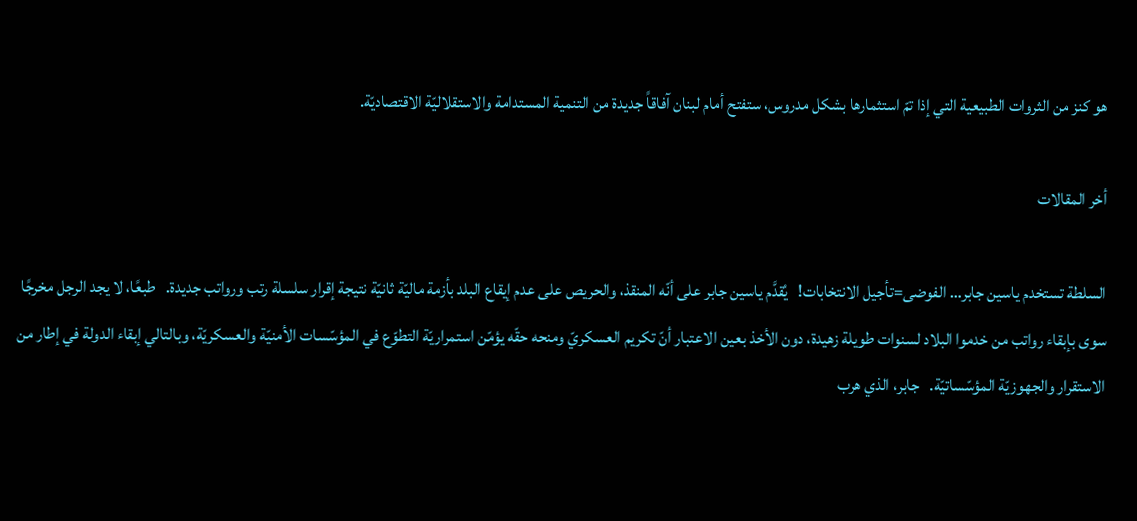هو كنز من الثروات الطبيعية التي إذا تمّ استثمارها بشكل مدروس، ستفتح أمام لبنان آفاقاً جديدة من التنمية المستدامة والاستقلاليّة الاقتصاديّة.

أخر المقالات

السلطة تستخدم ياسين جابر… الفوضى=تأجيل الانتخابات!   يُقدَّم ياسين جابر على أنّه المنقذ، والحريص على عدم إيقاع البلد بأزمة ماليّة ثانيّة نتيجة إقرار سلسلة رتب ورواتب جديدة.   طبعًا، لا يجد الرجل مخرجًا سوى بإبقاء رواتب من خدموا البلاد لسنوات طويلة زهيدة، دون الأخذ بعين الاعتبار أنّ تكريم العسكريّ ومنحه حقّه يؤمّن استمراريّة التطوّع في المؤسّسات الأمنيّة والعسكريّة، وبالتالي إبقاء الدولة في إطار من الاستقرار والجهوزيّة المؤسّساتيّة.   جابر، الذي هرب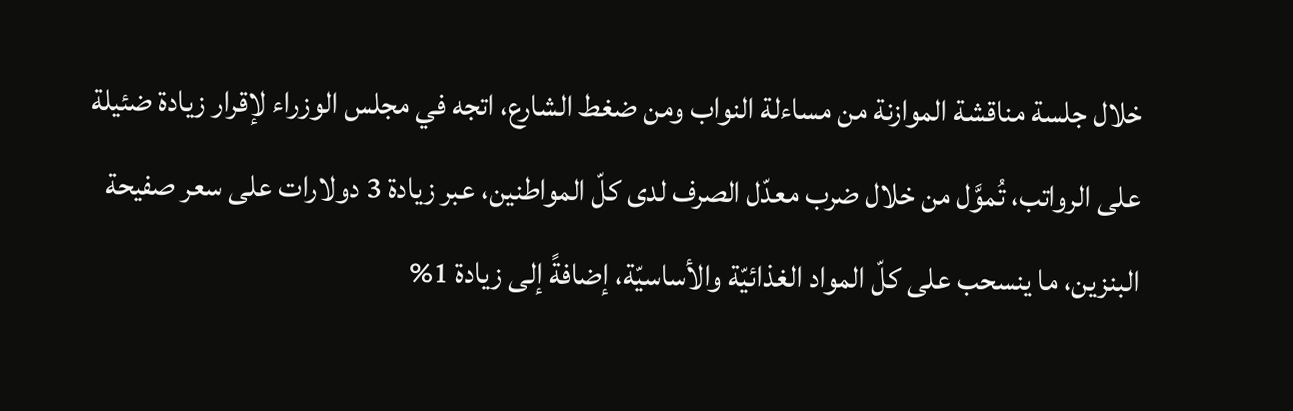خلال جلسة مناقشة الموازنة من مساءلة النواب ومن ضغط الشارع، اتجه في مجلس الوزراء لإقرار زيادة ضئيلة على الرواتب، تُموَّل من خلال ضرب معدّل الصرف لدى كلّ المواطنين، عبر زيادة 3 دولارات على سعر صفيحة البنزين، ما ينسحب على كلّ المواد الغذائيّة والأساسيّة، إضافةً إلى زيادة 1%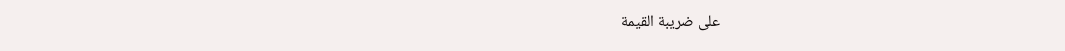على ضريبة القيمة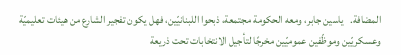المضافة.   ياسين جابر، ومعه الحكومة مجتمعة، ذبحوا اللبنانيّين، فهل يكون تفجير الشارع من هيئات تعليميّة وعسكريّين وموظّفين عموميّين مخرجًا لتأجيل الانتخابات تحت ذريعة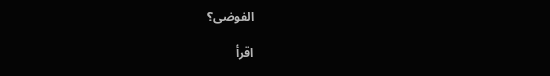الفوضى؟

اقرأ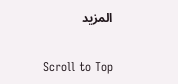المزيد

Scroll to Top